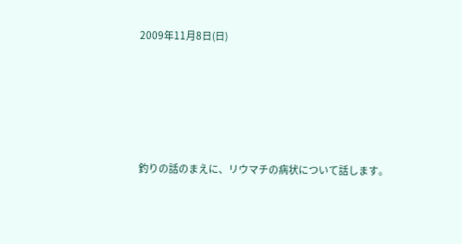2009年11月8日(日)






釣りの話のまえに、リウマチの病状について話します。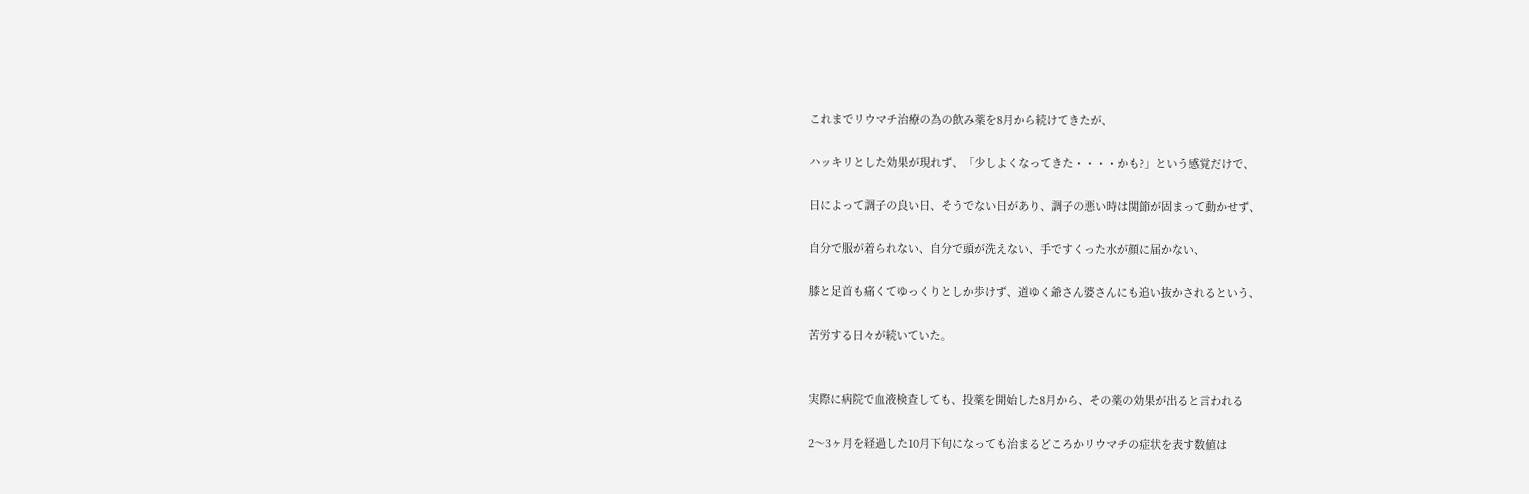これまでリウマチ治療の為の飲み薬を8月から続けてきたが、

ハッキリとした効果が現れず、「少しよくなってきた・・・・かも?」という感覚だけで、

日によって調子の良い日、そうでない日があり、調子の悪い時は関節が固まって動かせず、

自分で服が着られない、自分で頭が洗えない、手ですくった水が顔に届かない、

膝と足首も痛くてゆっくりとしか歩けず、道ゆく爺さん婆さんにも追い抜かされるという、

苦労する日々が続いていた。


実際に病院で血液検査しても、投薬を開始した8月から、その薬の効果が出ると言われる

2〜3ヶ月を経過した10月下旬になっても治まるどころかリウマチの症状を表す数値は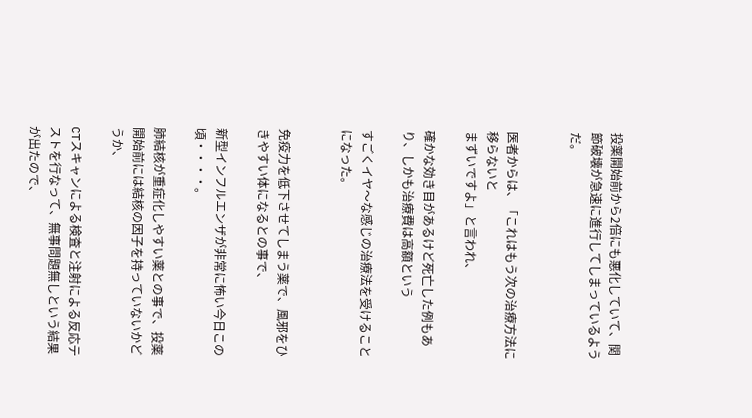投薬開始前から2倍にも悪化していて、関節破壊が急速に進行してしまっているようだ。


医者からは、「これはもう次の治療方法に移らないと
まずいですよ」と言われ、

確かな効き目があるけど死亡した例もあり、しかも治療費は高額という

すごくイヤ〜な感じの治療法を受けることになった。


免疫力を低下させてしまう薬で、風邪をひきやすい体になるとの事で、

新型インフルエンザが非常に怖い今日この頃・・・・。

肺結核が重症化しやすい薬との事で、投薬開始前には結核の因子を持っていないかどうか、

CTスキャンによる検査と注射による反応テストを行なって、無事問題無しという結果が出たので、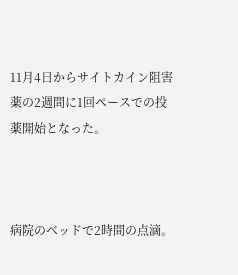11月4日からサイトカイン阻害薬の2週間に1回ペースでの投薬開始となった。



病院のベッドで2時間の点滴。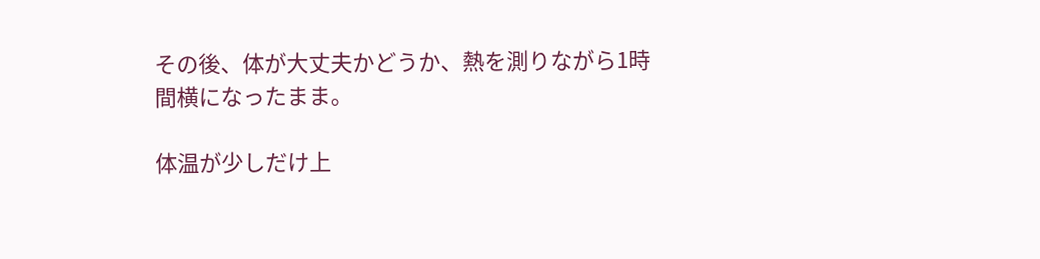その後、体が大丈夫かどうか、熱を測りながら1時間横になったまま。

体温が少しだけ上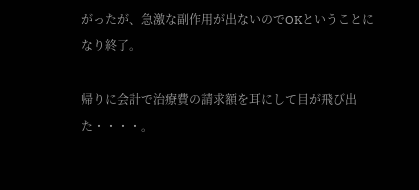がったが、急激な副作用が出ないのでOKということになり終了。

帰りに会計で治療費の請求額を耳にして目が飛び出た・・・・。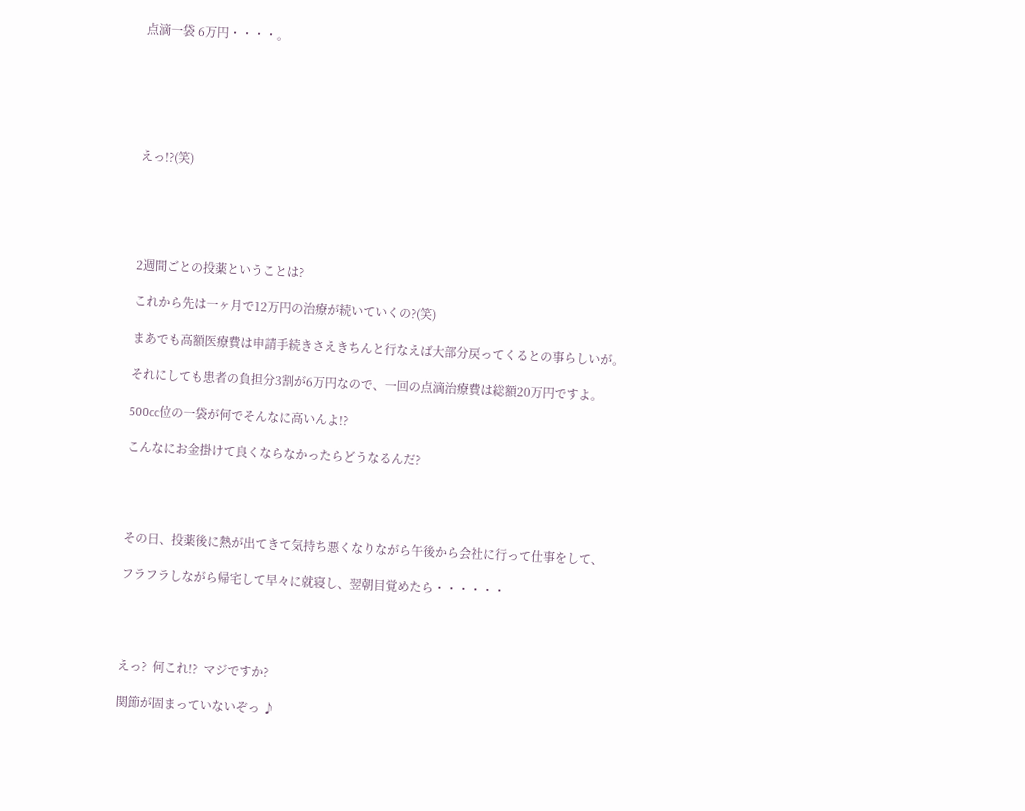点滴一袋 6万円・・・・。






えっ!?(笑)





2週間ごとの投薬ということは?

これから先は一ヶ月で12万円の治療が続いていくの?(笑)

まあでも高額医療費は申請手続きさえきちんと行なえば大部分戻ってくるとの事らしいが。

それにしても患者の負担分3割が6万円なので、一回の点滴治療費は総額20万円ですよ。

500cc位の一袋が何でそんなに高いんよ!?

こんなにお金掛けて良くならなかったらどうなるんだ?




その日、投薬後に熱が出てきて気持ち悪くなりながら午後から会社に行って仕事をして、

フラフラしながら帰宅して早々に就寝し、翌朝目覚めたら・・・・・・




えっ?  何これ!?  マジですか?

関節が固まっていないぞっ ♪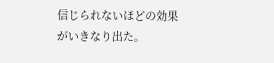信じられないほどの効果がいきなり出た。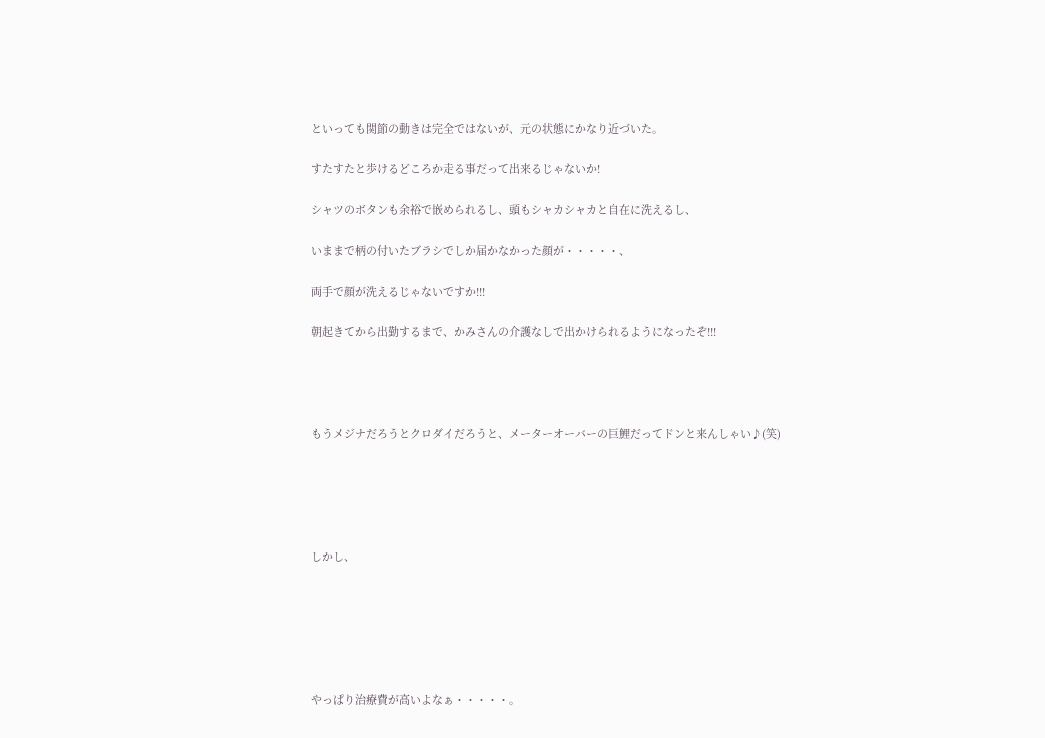といっても関節の動きは完全ではないが、元の状態にかなり近づいた。

すたすたと歩けるどころか走る事だって出来るじゃないか!

シャツのボタンも余裕で嵌められるし、頭もシャカシャカと自在に洗えるし、

いままで柄の付いたブラシでしか届かなかった顔が・・・・・、

両手で顔が洗えるじゃないですか!!!

朝起きてから出勤するまで、かみさんの介護なしで出かけられるようになったぞ!!!




もうメジナだろうとクロダイだろうと、メーターオーバーの巨鯉だってドンと来んしゃい♪(笑)





しかし、






やっぱり治療費が高いよなぁ・・・・・。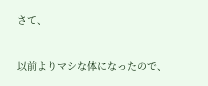さて、

以前よりマシな体になったので、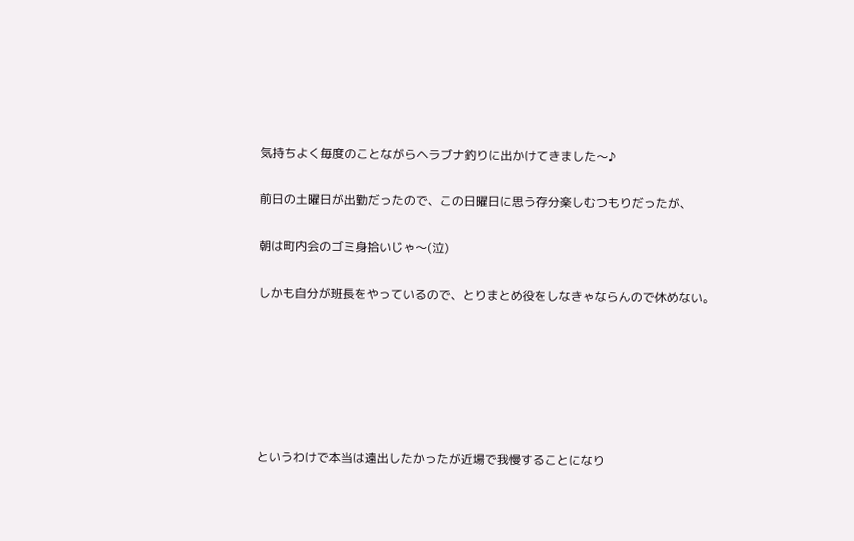気持ちよく毎度のことながらヘラブナ釣りに出かけてきました〜♪

前日の土曜日が出勤だったので、この日曜日に思う存分楽しむつもりだったが、

朝は町内会のゴミ身拾いじゃ〜(泣)

しかも自分が班長をやっているので、とりまとめ役をしなきゃならんので休めない。






というわけで本当は遠出したかったが近場で我慢することになり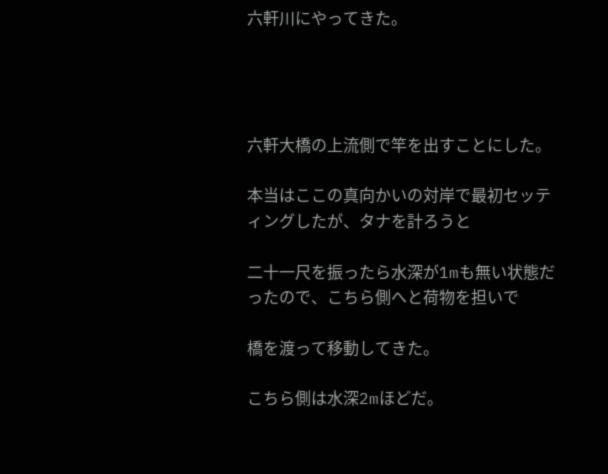六軒川にやってきた。




六軒大橋の上流側で竿を出すことにした。

本当はここの真向かいの対岸で最初セッティングしたが、タナを計ろうと

二十一尺を振ったら水深が1mも無い状態だったので、こちら側へと荷物を担いで

橋を渡って移動してきた。

こちら側は水深2mほどだ。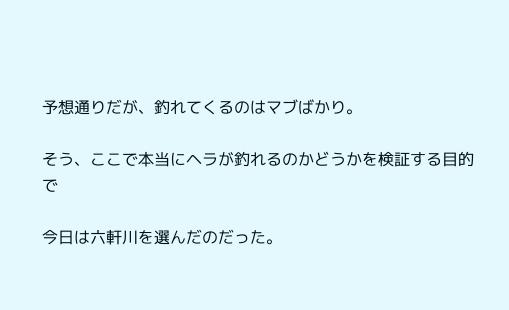予想通りだが、釣れてくるのはマブばかり。

そう、ここで本当にヘラが釣れるのかどうかを検証する目的で

今日は六軒川を選んだのだった。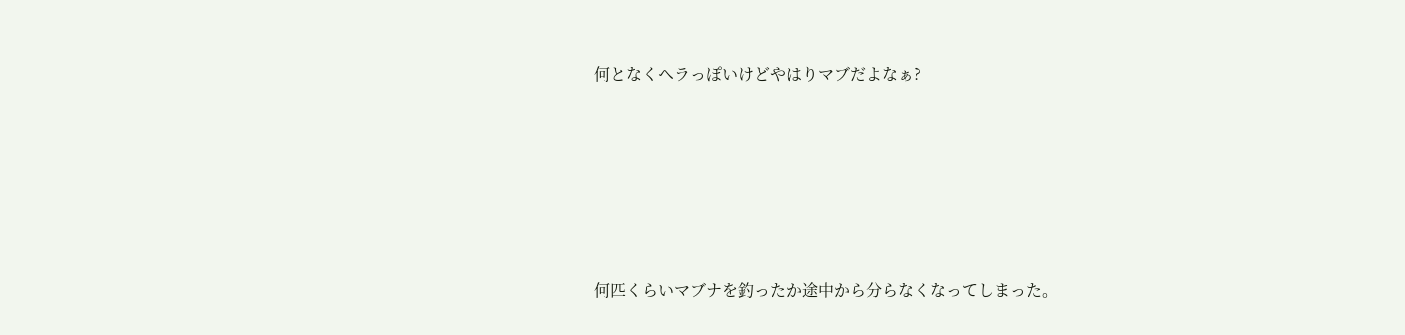何となくヘラっぽいけどやはりマブだよなぁ?











何匹くらいマブナを釣ったか途中から分らなくなってしまった。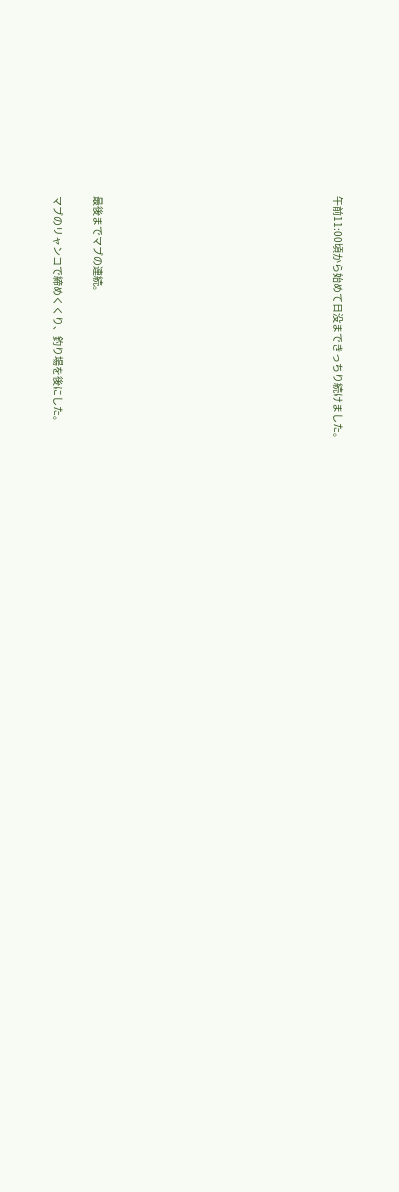午前11:00頃から始めて日没まできっちり続けました。











最後までマブの連続。

マブのリャンコで締めくくり、釣り場を後にした。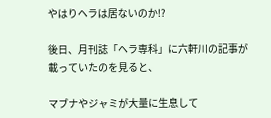やはりヘラは居ないのか!?

後日、月刊誌「ヘラ専科」に六軒川の記事が載っていたのを見ると、

マブナやジャミが大量に生息して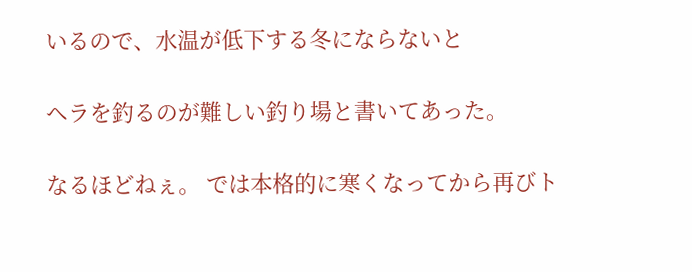いるので、水温が低下する冬にならないと

ヘラを釣るのが難しい釣り場と書いてあった。

なるほどねぇ。 では本格的に寒くなってから再びト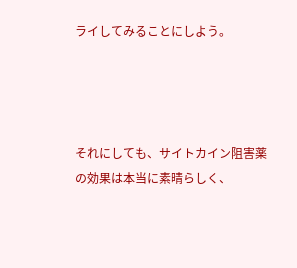ライしてみることにしよう。




それにしても、サイトカイン阻害薬の効果は本当に素晴らしく、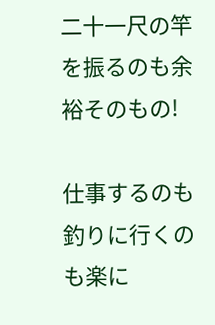二十一尺の竿を振るのも余裕そのもの!

仕事するのも釣りに行くのも楽に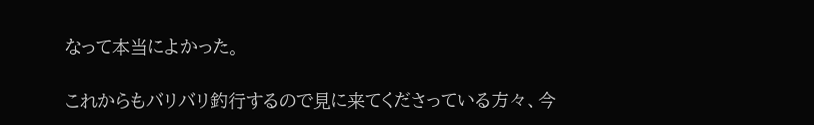なって本当によかった。

これからもバリバリ釣行するので見に来てくださっている方々、今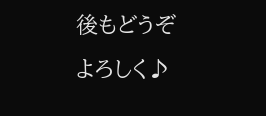後もどうぞよろしく♪